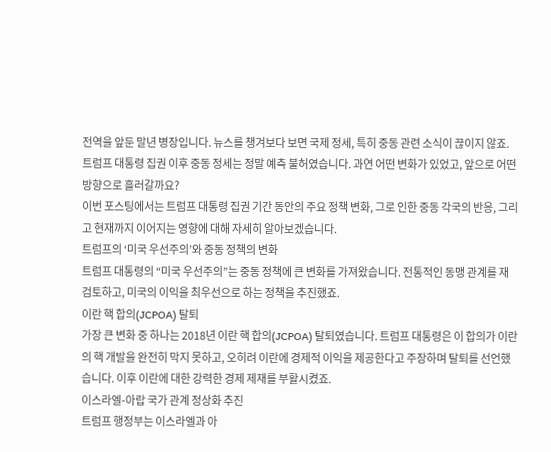전역을 앞둔 말년 병장입니다. 뉴스를 챙겨보다 보면 국제 정세, 특히 중동 관련 소식이 끊이지 않죠. 트럼프 대통령 집권 이후 중동 정세는 정말 예측 불허였습니다. 과연 어떤 변화가 있었고, 앞으로 어떤 방향으로 흘러갈까요?
이번 포스팅에서는 트럼프 대통령 집권 기간 동안의 주요 정책 변화, 그로 인한 중동 각국의 반응, 그리고 현재까지 이어지는 영향에 대해 자세히 알아보겠습니다.
트럼프의 ‘미국 우선주의’와 중동 정책의 변화
트럼프 대통령의 “미국 우선주의”는 중동 정책에 큰 변화를 가져왔습니다. 전통적인 동맹 관계를 재검토하고, 미국의 이익을 최우선으로 하는 정책을 추진했죠.
이란 핵 합의(JCPOA) 탈퇴
가장 큰 변화 중 하나는 2018년 이란 핵 합의(JCPOA) 탈퇴였습니다. 트럼프 대통령은 이 합의가 이란의 핵 개발을 완전히 막지 못하고, 오히려 이란에 경제적 이익을 제공한다고 주장하며 탈퇴를 선언했습니다. 이후 이란에 대한 강력한 경제 제재를 부활시켰죠.
이스라엘-아랍 국가 관계 정상화 추진
트럼프 행정부는 이스라엘과 아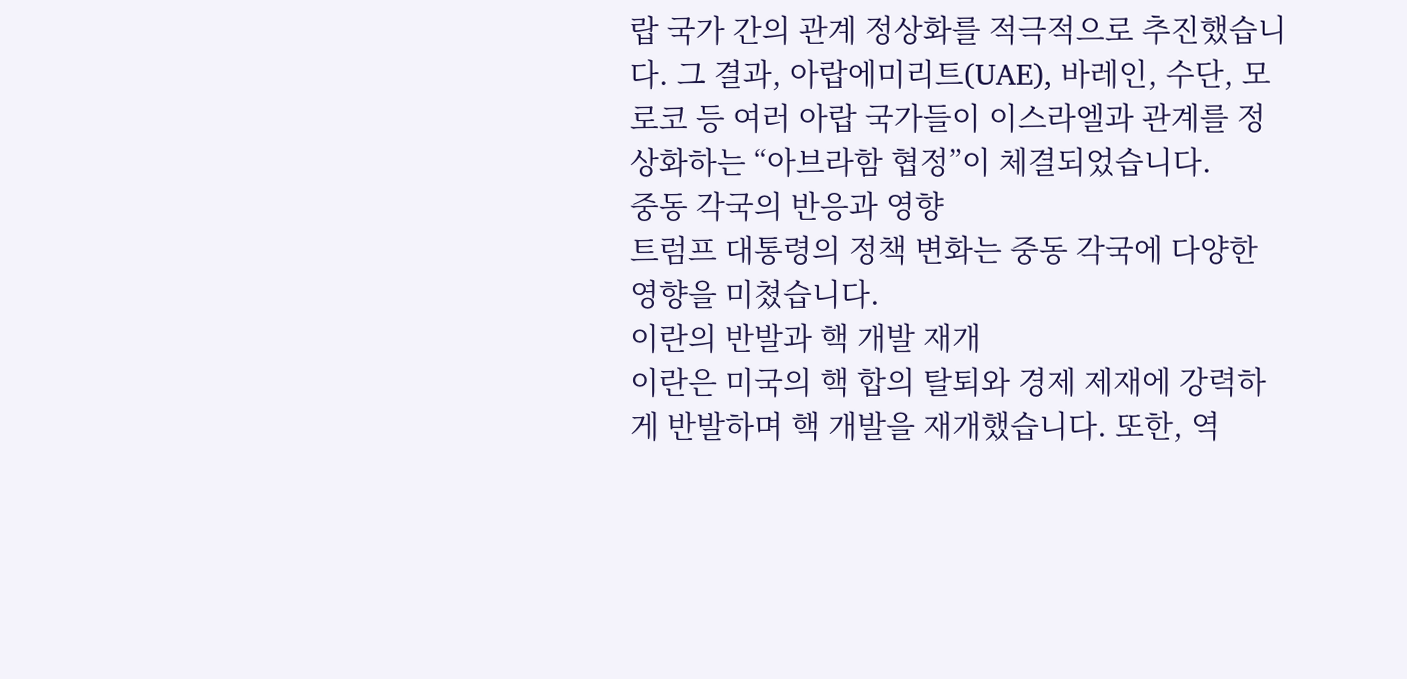랍 국가 간의 관계 정상화를 적극적으로 추진했습니다. 그 결과, 아랍에미리트(UAE), 바레인, 수단, 모로코 등 여러 아랍 국가들이 이스라엘과 관계를 정상화하는 “아브라함 협정”이 체결되었습니다.
중동 각국의 반응과 영향
트럼프 대통령의 정책 변화는 중동 각국에 다양한 영향을 미쳤습니다.
이란의 반발과 핵 개발 재개
이란은 미국의 핵 합의 탈퇴와 경제 제재에 강력하게 반발하며 핵 개발을 재개했습니다. 또한, 역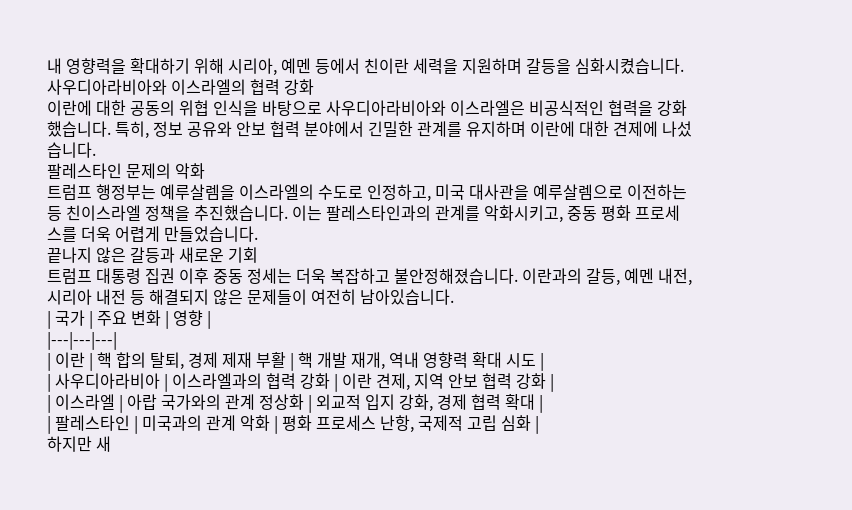내 영향력을 확대하기 위해 시리아, 예멘 등에서 친이란 세력을 지원하며 갈등을 심화시켰습니다.
사우디아라비아와 이스라엘의 협력 강화
이란에 대한 공동의 위협 인식을 바탕으로 사우디아라비아와 이스라엘은 비공식적인 협력을 강화했습니다. 특히, 정보 공유와 안보 협력 분야에서 긴밀한 관계를 유지하며 이란에 대한 견제에 나섰습니다.
팔레스타인 문제의 악화
트럼프 행정부는 예루살렘을 이스라엘의 수도로 인정하고, 미국 대사관을 예루살렘으로 이전하는 등 친이스라엘 정책을 추진했습니다. 이는 팔레스타인과의 관계를 악화시키고, 중동 평화 프로세스를 더욱 어렵게 만들었습니다.
끝나지 않은 갈등과 새로운 기회
트럼프 대통령 집권 이후 중동 정세는 더욱 복잡하고 불안정해졌습니다. 이란과의 갈등, 예멘 내전, 시리아 내전 등 해결되지 않은 문제들이 여전히 남아있습니다.
| 국가 | 주요 변화 | 영향 |
|---|---|---|
| 이란 | 핵 합의 탈퇴, 경제 제재 부활 | 핵 개발 재개, 역내 영향력 확대 시도 |
| 사우디아라비아 | 이스라엘과의 협력 강화 | 이란 견제, 지역 안보 협력 강화 |
| 이스라엘 | 아랍 국가와의 관계 정상화 | 외교적 입지 강화, 경제 협력 확대 |
| 팔레스타인 | 미국과의 관계 악화 | 평화 프로세스 난항, 국제적 고립 심화 |
하지만 새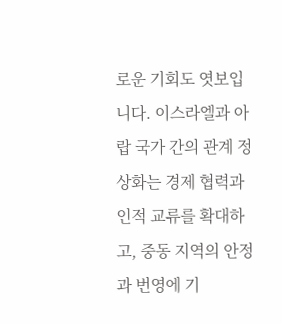로운 기회도 엿보입니다. 이스라엘과 아랍 국가 간의 관계 정상화는 경제 협력과 인적 교류를 확대하고, 중동 지역의 안정과 번영에 기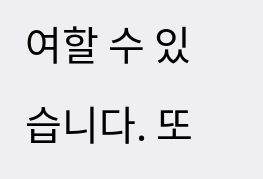여할 수 있습니다. 또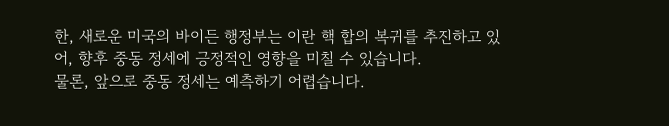한, 새로운 미국의 바이든 행정부는 이란 핵 합의 복귀를 추진하고 있어, 향후 중동 정세에 긍정적인 영향을 미칠 수 있습니다.
물론, 앞으로 중동 정세는 예측하기 어렵습니다.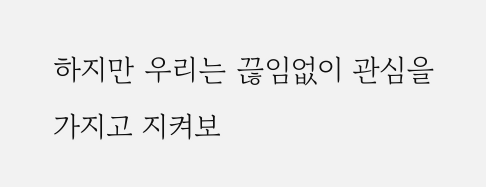하지만 우리는 끊임없이 관심을 가지고 지켜보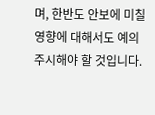며, 한반도 안보에 미칠 영향에 대해서도 예의주시해야 할 것입니다.